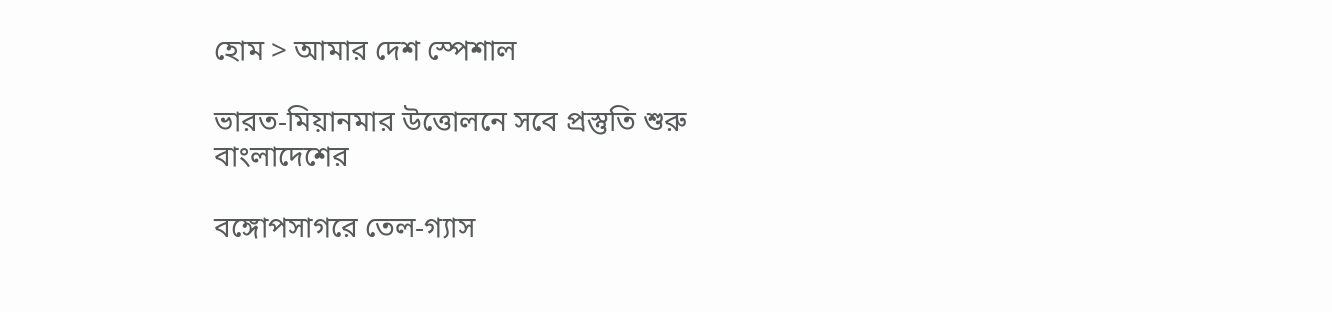হোম > আমার দেশ স্পেশাল

ভারত-মিয়ানমার উত্তোলনে সবে প্রস্তুতি শুরু বাংলাদেশের

বঙ্গোপসাগরে তেল-গ্যাস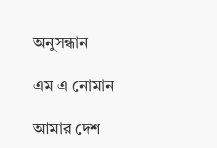অনুসন্ধান

এম এ নোমান

আমার দেশ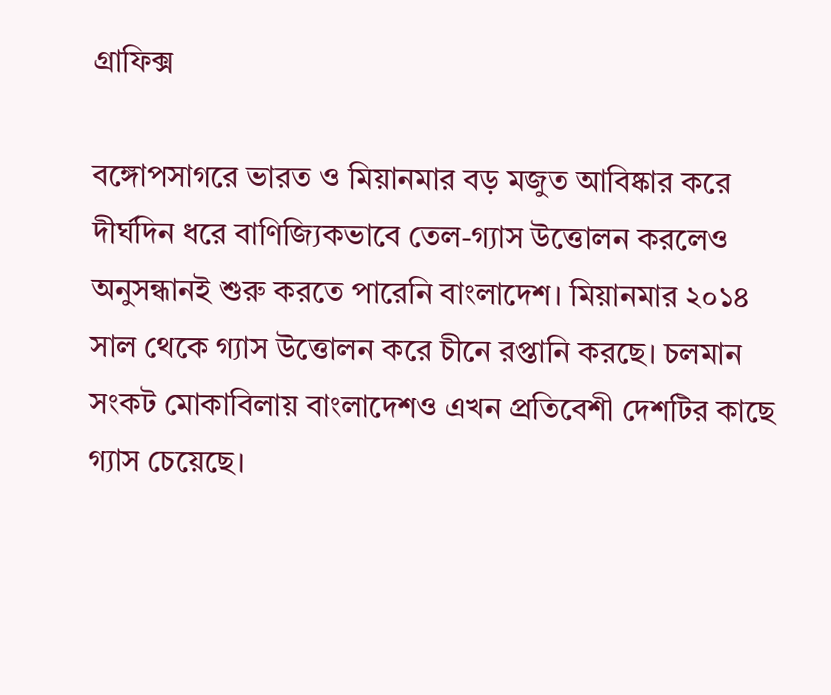গ্রাফিক্স

বঙ্গোপসাগরে ভারত ও মিয়ানমার বড় মজুত আবিষ্কার করে দীর্ঘদিন ধরে বাণিজ্যিকভাবে তেল-গ্যাস উত্তোলন করলেও অনুসন্ধানই শুরু করতে পারেনি বাংলাদেশ। মিয়ানমার ২০১৪ সাল থেকে গ্যাস উত্তোলন করে চীনে রপ্তানি করছে। চলমান সংকট মোকাবিলায় বাংলাদেশও এখন প্রতিবেশী দেশটির কাছে গ্যাস চেয়েছে।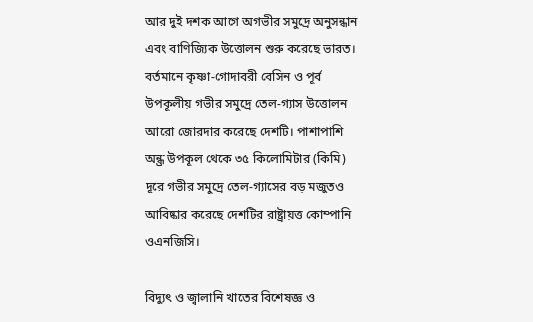আর দুই দশক আগে অগভীর সমুদ্রে অনুসন্ধান এবং বাণিজ্যিক উত্তোলন শুরু করেছে ভারত। বর্তমানে কৃষ্ণা-গোদাবরী বেসিন ও পূর্ব উপকূলীয় গভীর সমুদ্রে তেল-গ্যাস উত্তোলন আরো জোরদার করেছে দেশটি। পাশাপাশি অন্ধ্র উপকূল থেকে ৩৫ কিলোমিটার (কিমি) দূরে গভীর সমুদ্রে তেল-গ্যাসের বড় মজুতও আবিষ্কার করেছে দেশটির রাষ্ট্রায়ত্ত কোম্পানি ওএনজিসি।

বিদ্যুৎ ও জ্বালানি খাতের বিশেষজ্ঞ ও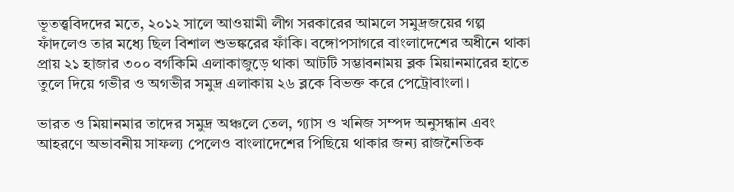ভূতত্ত্ববিদদের মতে, ২০১২ সালে আওয়ামী লীগ সরকারের আমলে সমুদ্রজয়ের গল্প ফাঁদলেও তার মধ্যে ছিল বিশাল শুভঙ্করের ফাঁকি। বঙ্গোপসাগরে বাংলাদেশের অধীনে থাকা প্রায় ২১ হাজার ৩০০ বর্গকিমি এলাকাজুড়ে থাকা আটটি সম্ভাবনাময় ব্লক মিয়ানমারের হাতে তুলে দিয়ে গভীর ও অগভীর সমুদ্র এলাকায় ২৬ ব্লকে বিভক্ত করে পেট্রোবাংলা।

ভারত ও মিয়ানমার তাদের সমুদ্র অঞ্চলে তেল, গ্যাস ও খনিজ সম্পদ অনুসন্ধান এবং আহরণে অভাবনীয় সাফল্য পেলেও বাংলাদেশের পিছিয়ে থাকার জন্য রাজনৈতিক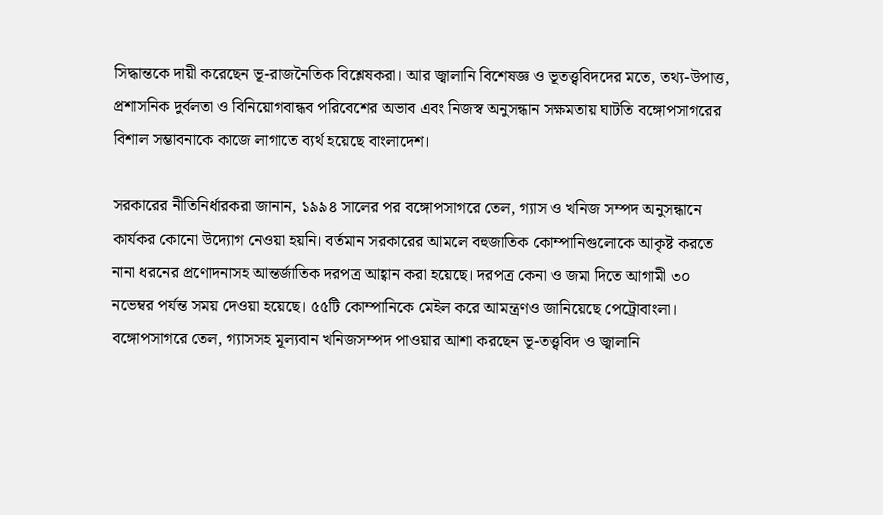সিদ্ধান্তকে দায়ী করেছেন ভূ-রাজনৈতিক বিশ্লেষকরা। আর জ্বালানি বিশেষজ্ঞ ও ভূতত্ত্ববিদদের মতে, তথ্য-উপাত্ত, প্রশাসনিক দুর্বলতা ও বিনিয়োগবান্ধব পরিবেশের অভাব এবং নিজস্ব অনুসন্ধান সক্ষমতায় ঘাটতি বঙ্গোপসাগরের বিশাল সম্ভাবনাকে কাজে লাগাতে ব্যর্থ হয়েছে বাংলাদেশ।

সরকারের নীতিনির্ধারকরা জানান, ১৯৯৪ সালের পর বঙ্গোপসাগরে তেল, গ্যাস ও খনিজ সম্পদ অনুসন্ধানে কার্যকর কোনো উদ্যোগ নেওয়া হয়নি। বর্তমান সরকারের আমলে বহুজাতিক কোম্পানিগুলোকে আকৃষ্ট করতে নানা ধরনের প্রণোদনাসহ আন্তর্জাতিক দরপত্র আহ্বান করা হয়েছে। দরপত্র কেনা ও জমা দিতে আগামী ৩০ নভেম্বর পর্যন্ত সময় দেওয়া হয়েছে। ৫৫টি কোম্পানিকে মেইল করে আমন্ত্রণও জানিয়েছে পেট্রোবাংলা। বঙ্গোপসাগরে তেল, গ্যাসসহ মূল্যবান খনিজসম্পদ পাওয়ার আশা করছেন ভূ-তত্ত্ববিদ ও জ্বালানি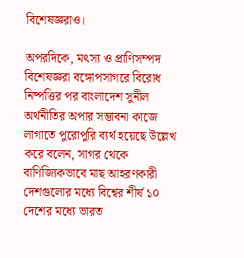বিশেষজ্ঞরাও।

অপরদিকে, মৎস্য ও প্রাণিসম্পদ বিশেষজ্ঞরা বঙ্গোপসাগরে বিরোধ নিষ্পত্তির পর বাংলাদেশ সুনীল অর্থনীতির অপার সম্ভাবনা কাজে লাগাতে পুরোপুরি ব্যর্থ হয়েছে উল্লেখ করে বলেন, সাগর থেকে বাণিজ্যিকভাবে মাছ আহরণকারী দেশগুলোর মধ্যে বিশ্বের শীর্ষ ১০ দেশের মধ্যে ভারত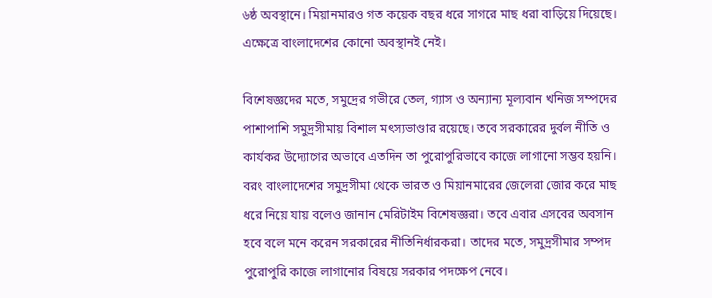৬ষ্ঠ অবস্থানে। মিয়ানমারও গত কয়েক বছর ধরে সাগরে মাছ ধরা বাড়িয়ে দিয়েছে। এক্ষেত্রে বাংলাদেশের কোনো অবস্থানই নেই।

বিশেষজ্ঞদের মতে, সমুদ্রের গভীরে তেল, গ্যাস ও অন্যান্য মূল্যবান খনিজ সম্পদের পাশাপাশি সমুদ্রসীমায় বিশাল মৎস্যভাণ্ডার রয়েছে। তবে সরকারের দুর্বল নীতি ও কার্যকর উদ্যোগের অভাবে এতদিন তা পুরোপুরিভাবে কাজে লাগানো সম্ভব হয়নি। বরং বাংলাদেশের সমুদ্রসীমা থেকে ভারত ও মিয়ানমারের জেলেরা জোর করে মাছ ধরে নিয়ে যায় বলেও জানান মেরিটাইম বিশেষজ্ঞরা। তবে এবার এসবের অবসান হবে বলে মনে করেন সরকারের নীতিনির্ধারকরা। তাদের মতে, সমুদ্রসীমার সম্পদ পুরোপুরি কাজে লাগানোর বিষয়ে সরকার পদক্ষেপ নেবে।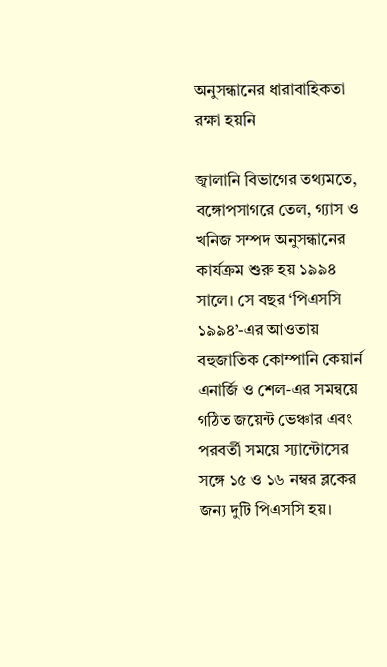অনুসন্ধানের ধারাবাহিকতা রক্ষা হয়নি

জ্বালানি বিভাগের তথ্যমতে, বঙ্গোপসাগরে তেল, গ্যাস ও খনিজ সম্পদ অনুসন্ধানের কার্যক্রম শুরু হয় ১৯৯৪ সালে। সে বছর ‘পিএসসি ১৯৯৪’-এর আওতায় বহুজাতিক কোম্পানি কেয়ার্ন এনার্জি ও শেল-এর সমন্বয়ে গঠিত জয়েন্ট ভেঞ্চার এবং পরবর্তী সময়ে স্যান্টোসের সঙ্গে ১৫ ও ১৬ নম্বর ব্লকের জন্য দুটি পিএসসি হয়।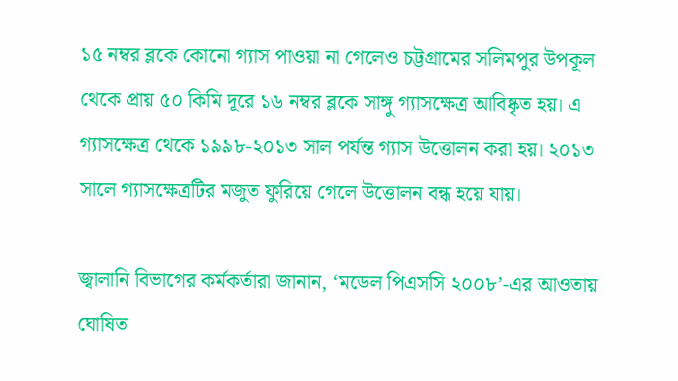১৫ নম্বর ব্লকে কোনো গ্যাস পাওয়া না গেলেও চট্টগ্রামের সলিমপুর উপকূল থেকে প্রায় ৫০ কিমি দূরে ১৬ নম্বর ব্লকে সাঙ্গু গ্যাসক্ষেত্র আবিষ্কৃত হয়। এ গ্যাসক্ষেত্র থেকে ১৯৯৮-২০১৩ সাল পর্যন্ত গ্যাস উত্তোলন করা হয়। ২০১৩ সালে গ্যাসক্ষেত্রটির মজুত ফুরিয়ে গেলে উত্তোলন বন্ধ হয়ে যায়।

জ্বালানি বিভাগের কর্মকর্তারা জানান, ‘মডেল পিএসসি ২০০৮’-এর আওতায় ঘোষিত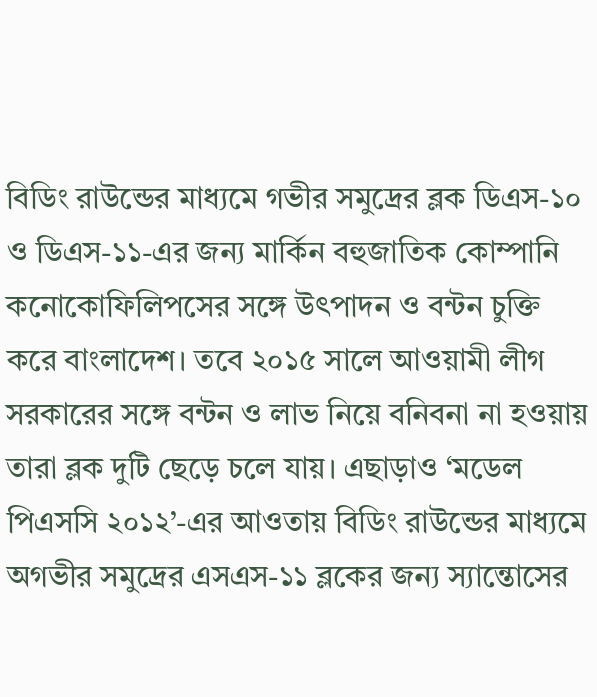বিডিং রাউন্ডের মাধ্যমে গভীর সমুদ্রের ব্লক ডিএস-১০ ও ডিএস-১১-এর জন্য মার্কিন বহুজাতিক কোম্পানি কনোকোফিলিপসের সঙ্গে উৎপাদন ও বন্টন চুক্তি করে বাংলাদেশ। তবে ২০১৫ সালে আওয়ামী লীগ সরকারের সঙ্গে বন্টন ও লাভ নিয়ে বনিবনা না হওয়ায় তারা ব্লক দুটি ছেড়ে চলে যায়। এছাড়াও ‘মডেল পিএসসি ২০১২’-এর আওতায় বিডিং রাউন্ডের মাধ্যমে অগভীর সমুদ্রের এসএস-১১ ব্লকের জন্য স্যান্তোসের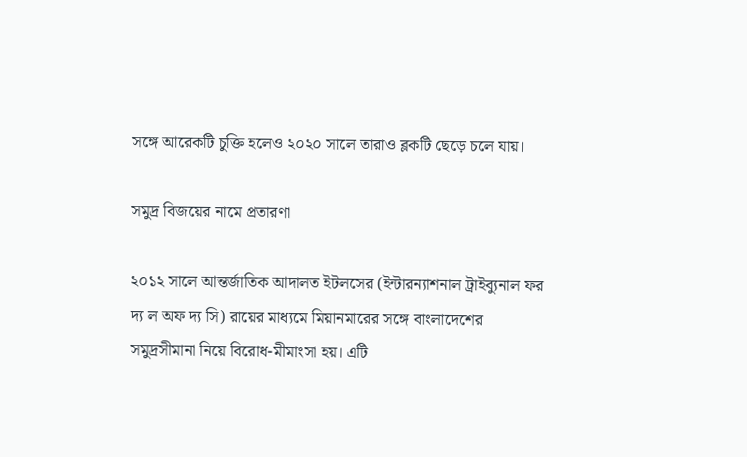সঙ্গে আরেকটি চুক্তি হলেও ২০২০ সালে তারাও ব্লকটি ছেড়ে চলে যায়।

সমুদ্র বিজয়ের নামে প্রতারণা

২০১২ সালে আন্তর্জাতিক আদালত ইটলসের (ইন্টারন্যাশনাল ট্রাইব্যুনাল ফর দ্য ল অফ দ্য সি) রায়ের মাধ্যমে মিয়ানমারের সঙ্গে বাংলাদেশের সমুদ্রসীমানা নিয়ে বিরোধ-মীমাংসা হয়। এটি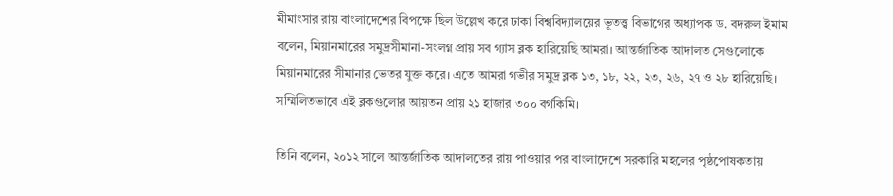মীমাংসার রায় বাংলাদেশের বিপক্ষে ছিল উল্লেখ করে ঢাকা বিশ্ববিদ্যালয়ের ভূতত্ত্ব বিভাগের অধ্যাপক ড. বদরুল ইমাম বলেন, মিয়ানমারের সমুদ্রসীমানা-সংলগ্ন প্রায় সব গ্যাস ব্লক হারিয়েছি আমরা। আন্তর্জাতিক আদালত সেগুলোকে মিয়ানমারের সীমানার ভেতর যুক্ত করে। এতে আমরা গভীর সমুদ্র ব্লক ১৩, ১৮, ২২, ২৩, ২৬, ২৭ ও ২৮ হারিয়েছি। সম্মিলিতভাবে এই ব্লকগুলোর আয়তন প্রায় ২১ হাজার ৩০০ বর্গকিমি।

তিনি বলেন, ২০১২ সালে আন্তর্জাতিক আদালতের রায় পাওয়ার পর বাংলাদেশে সরকারি মহলের পৃষ্ঠপোষকতায়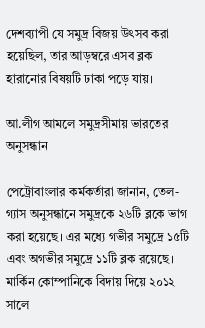দেশব্যাপী যে সমুদ্র বিজয় উৎসব করা হয়েছিল, তার আড়ম্বরে এসব ব্লক হারানোর বিষয়টি ঢাকা পড়ে যায়।

আ.লীগ আমলে সমুদ্রসীমায় ভারতের অনুসন্ধান

পেট্রোবাংলার কর্মকর্তারা জানান, তেল-গ্যাস অনুসন্ধানে সমুদ্রকে ২৬টি ব্লকে ভাগ করা হয়েছে। এর মধ্যে গভীর সমুদ্রে ১৫টি এবং অগভীর সমুদ্রে ১১টি ব্লক রয়েছে। মার্কিন কোম্পানিকে বিদায় দিয়ে ২০১২ সালে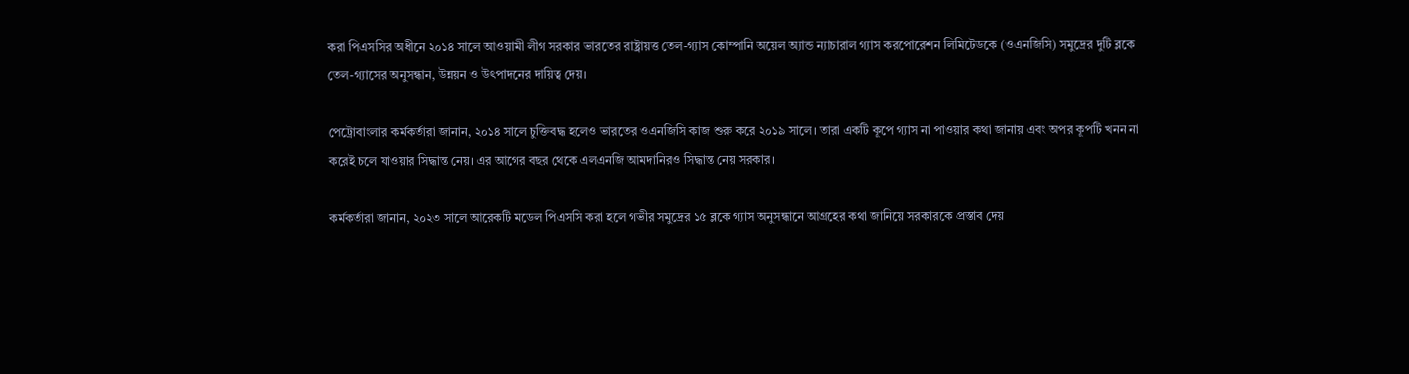করা পিএসসির অধীনে ২০১৪ সালে আওয়ামী লীগ সরকার ভারতের রাষ্ট্রায়ত্ত তেল-গ্যাস কোম্পানি অয়েল অ্যান্ড ন্যাচারাল গ্যাস করপোরেশন লিমিটেডকে (ওএনজিসি) সমুদ্রের দুটি ব্লকে তেল-গ্যাসের অনুসন্ধান, উন্নয়ন ও উৎপাদনের দায়িত্ব দেয়।

পেট্রোবাংলার কর্মকর্তারা জানান, ২০১৪ সালে চুক্তিবদ্ধ হলেও ভারতের ওএনজিসি কাজ শুরু করে ২০১৯ সালে। তারা একটি কূপে গ্যাস না পাওয়ার কথা জানায় এবং অপর কূপটি খনন না করেই চলে যাওয়ার সিদ্ধান্ত নেয়। এর আগের বছর থেকে এলএনজি আমদানিরও সিদ্ধান্ত নেয় সরকার।

কর্মকর্তারা জানান, ২০২৩ সালে আরেকটি মডেল পিএসসি করা হলে গভীর সমুদ্রের ১৫ ব্লকে গ্যাস অনুসন্ধানে আগ্রহের কথা জানিয়ে সরকারকে প্রস্তাব দেয়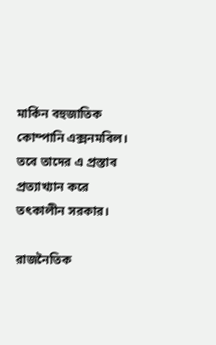মার্কিন বহুজাতিক কোম্পানি এক্সনমবিল। তবে তাদের এ প্রস্তাব প্রত্যাখ্যান করে তৎকালীন সরকার।

রাজনৈতিক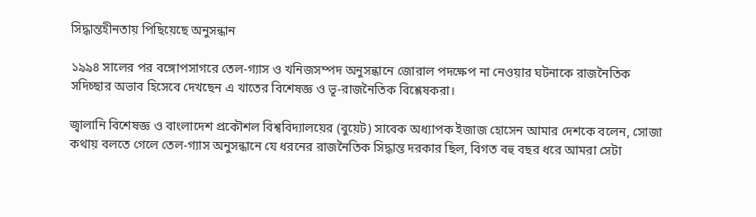সিদ্ধান্তহীনতায় পিছিয়েছে অনুসন্ধান

১৯৯৪ সালের পর বঙ্গোপসাগরে তেল-গ্যাস ও খনিজসম্পদ অনুসন্ধানে জোরাল পদক্ষেপ না নেওয়ার ঘটনাকে রাজনৈতিক সদিচ্ছার অভাব হিসেবে দেখছেন এ খাতের বিশেষজ্ঞ ও ভূ-রাজনৈতিক বিশ্লেষকরা।

জ্বালানি বিশেষজ্ঞ ও বাংলাদেশ প্রকৌশল বিশ্ববিদ্যালয়ের (বুয়েট) সাবেক অধ্যাপক ইজাজ হোসেন আমার দেশকে বলেন, সোজা কথায় বলতে গেলে তেল-গ্যাস অনুসন্ধানে যে ধরনের রাজনৈতিক সিদ্ধান্ত দরকার ছিল, বিগত বহু বছর ধরে আমরা সেটা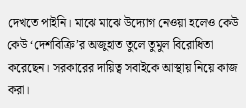দেখতে পাইনি। মাঝে মাঝে উদ্যোগ নেওয়া হলেও কেউ কেউ ‘দেশবিক্রি’র অজুহাত তুলে তুমুল বিরোধিতা করেছেন। সরকারের দায়িত্ব সবাইকে আস্থায় নিয়ে কাজ করা।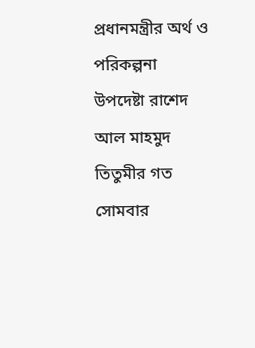প্রধানমন্ত্রীর অর্থ ও পরিকল্পনা উপদেষ্টা রাশেদ আল মাহমুদ তিতুমীর গত সোমবার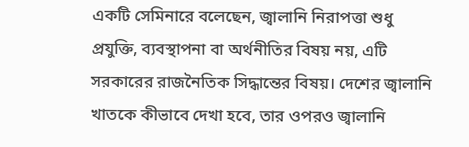একটি সেমিনারে বলেছেন, জ্বালানি নিরাপত্তা শুধু প্রযুক্তি, ব্যবস্থাপনা বা অর্থনীতির বিষয় নয়, এটি সরকারের রাজনৈতিক সিদ্ধান্তের বিষয়। দেশের জ্বালানি খাতকে কীভাবে দেখা হবে, তার ওপরও জ্বালানি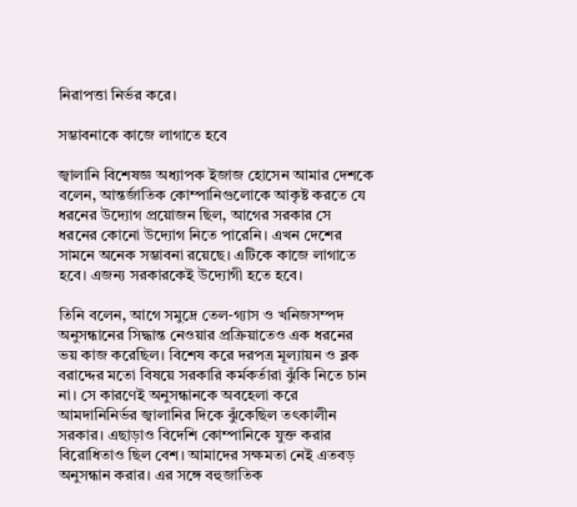নিরাপত্তা নির্ভর করে।

সম্ভাবনাকে কাজে লাগাতে হবে

জ্বালানি বিশেষজ্ঞ অধ্যাপক ইজাজ হোসেন আমার দেশকে বলেন, আন্তর্জাতিক কোম্পানিগুলোকে আকৃষ্ট করতে যে ধরনের উদ্যোগ প্রয়োজন ছিল, আগের সরকার সে ধরনের কোনো উদ্যোগ নিতে পারেনি। এখন দেশের সামনে অনেক সম্ভাবনা রয়েছে। এটিকে কাজে লাগাতে হবে। এজন্য সরকারকেই উদ্যোগী হতে হবে।

তিনি বলেন, আগে সমুদ্রে তেল-গ্যাস ও খনিজসম্পদ অনুসন্ধানের সিদ্ধান্ত নেওয়ার প্রক্রিয়াতেও এক ধরনের ভয় কাজ করেছিল। বিশেষ করে দরপত্র মূল্যায়ন ও ব্লক বরাদ্দের মতো বিষয়ে সরকারি কর্মকর্তারা ঝুঁকি নিতে চান না। সে কারণেই অনুসন্ধানকে অবহেলা করে আমদানিনির্ভর জ্বালানির দিকে ঝুঁকেছিল তৎকালীন সরকার। এছাড়াও বিদেশি কোম্পানিকে যুক্ত করার বিরোধিতাও ছিল বেশ। আমাদের সক্ষমতা নেই এতবড় অনুসন্ধান করার। এর সঙ্গে বহুজাতিক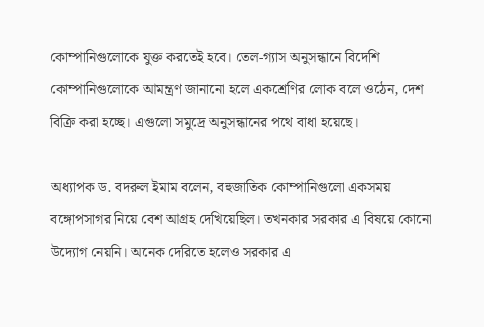কোম্পানিগুলোকে যুক্ত করতেই হবে। তেল-গ্যাস অনুসন্ধানে বিদেশি কোম্পানিগুলোকে আমন্ত্রণ জানানো হলে একশ্রেণির লোক বলে ওঠেন, দেশ বিক্রি করা হচ্ছে। এগুলো সমুদ্রে অনুসন্ধানের পথে বাধা হয়েছে।

অধ্যাপক ড. বদরুল ইমাম বলেন, বহুজাতিক কোম্পানিগুলো একসময় বঙ্গোপসাগর নিয়ে বেশ আগ্রহ দেখিয়েছিল। তখনকার সরকার এ বিষয়ে কোনো উদ্যোগ নেয়নি। অনেক দেরিতে হলেও সরকার এ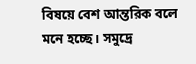বিষয়ে বেশ আন্তরিক বলে মনে হচ্ছে। সমুদ্রে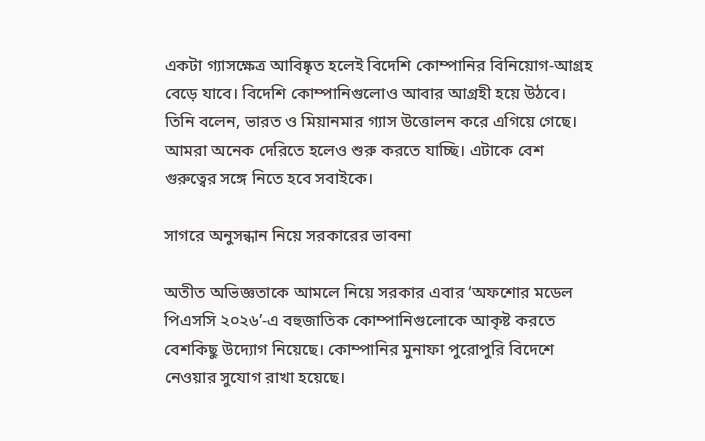একটা গ্যাসক্ষেত্র আবিষ্কৃত হলেই বিদেশি কোম্পানির বিনিয়োগ-আগ্রহ বেড়ে যাবে। বিদেশি কোম্পানিগুলোও আবার আগ্রহী হয়ে উঠবে। তিনি বলেন, ভারত ও মিয়ানমার গ্যাস উত্তোলন করে এগিয়ে গেছে। আমরা অনেক দেরিতে হলেও শুরু করতে যাচ্ছি। এটাকে বেশ গুরুত্বের সঙ্গে নিতে হবে সবাইকে।

সাগরে অনুসন্ধান নিয়ে সরকারের ভাবনা

অতীত অভিজ্ঞতাকে আমলে নিয়ে সরকার এবার ‘অফশোর মডেল পিএসসি ২০২৬’-এ বহুজাতিক কোম্পানিগুলোকে আকৃষ্ট করতে বেশকিছু উদ্যোগ নিয়েছে। কোম্পানির মুনাফা পুরোপুরি বিদেশে নেওয়ার সুযোগ রাখা হয়েছে।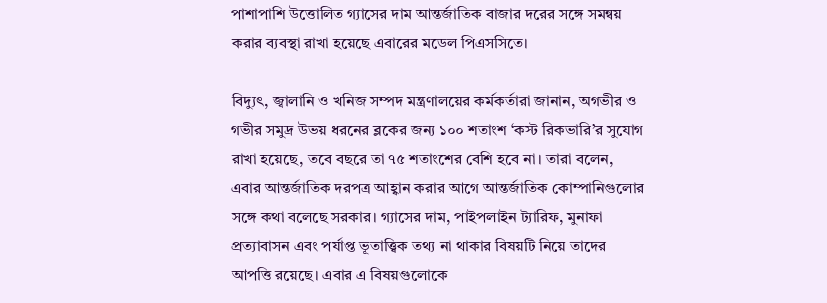পাশাপাশি উত্তোলিত গ্যাসের দাম আন্তর্জাতিক বাজার দরের সঙ্গে সমন্বয় করার ব্যবস্থা রাখা হয়েছে এবারের মডেল পিএসসিতে।

বিদ্যুৎ, জ্বালানি ও খনিজ সম্পদ মন্ত্রণালয়ের কর্মকর্তারা জানান, অগভীর ও গভীর সমুদ্র উভয় ধরনের ব্লকের জন্য ১০০ শতাংশ ‘কস্ট রিকভারি’র সুযোগ রাখা হয়েছে, তবে বছরে তা ৭৫ শতাংশের বেশি হবে না। তারা বলেন, এবার আন্তর্জাতিক দরপত্র আহ্বান করার আগে আন্তর্জাতিক কোম্পানিগুলোর সঙ্গে কথা বলেছে সরকার। গ্যাসের দাম, পাইপলাইন ট্যারিফ, মুনাফা প্রত্যাবাসন এবং পর্যাপ্ত ভূতাত্ত্বিক তথ্য না থাকার বিষয়টি নিয়ে তাদের আপত্তি রয়েছে। এবার এ বিষয়গুলোকে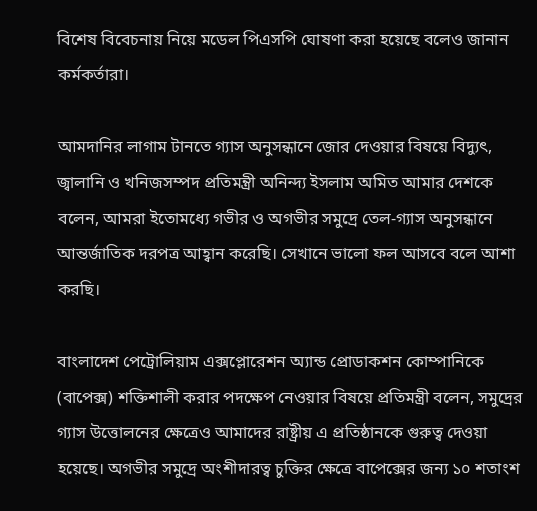বিশেষ বিবেচনায় নিয়ে মডেল পিএসপি ঘোষণা করা হয়েছে বলেও জানান কর্মকর্তারা।

আমদানির লাগাম টানতে গ্যাস অনুসন্ধানে জোর দেওয়ার বিষয়ে বিদ্যুৎ, জ্বালানি ও খনিজসম্পদ প্রতিমন্ত্রী অনিন্দ্য ইসলাম অমিত আমার দেশকে বলেন, আমরা ইতোমধ্যে গভীর ও অগভীর সমুদ্রে তেল-গ্যাস অনুসন্ধানে আন্তর্জাতিক দরপত্র আহ্বান করেছি। সেখানে ভালো ফল আসবে বলে আশা করছি।

বাংলাদেশ পেট্রোলিয়াম এক্সপ্লোরেশন অ্যান্ড প্রোডাকশন কোম্পানিকে (বাপেক্স) শক্তিশালী করার পদক্ষেপ নেওয়ার বিষয়ে প্রতিমন্ত্রী বলেন, সমুদ্রের গ্যাস উত্তোলনের ক্ষেত্রেও আমাদের রাষ্ট্রীয় এ প্রতিষ্ঠানকে গুরুত্ব দেওয়া হয়েছে। অগভীর সমুদ্রে অংশীদারত্ব চুক্তির ক্ষেত্রে বাপেক্সের জন্য ১০ শতাংশ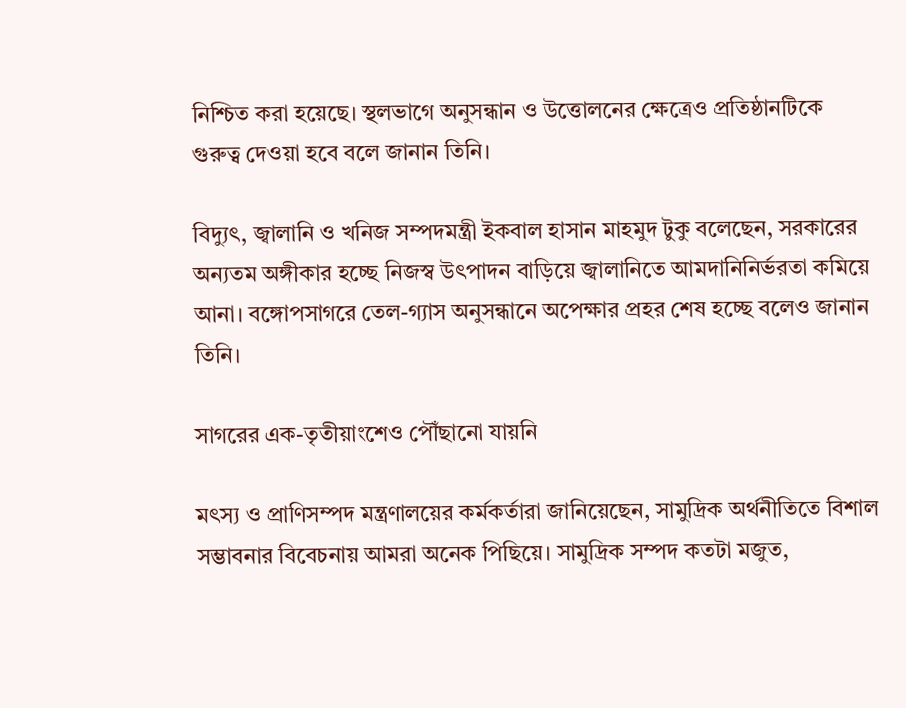নিশ্চিত করা হয়েছে। স্থলভাগে অনুসন্ধান ও উত্তোলনের ক্ষেত্রেও প্রতিষ্ঠানটিকে গুরুত্ব দেওয়া হবে বলে জানান তিনি।

বিদ্যুৎ, জ্বালানি ও খনিজ সম্পদমন্ত্রী ইকবাল হাসান মাহমুদ টুকু বলেছেন, সরকারের অন্যতম অঙ্গীকার হচ্ছে নিজস্ব উৎপাদন বাড়িয়ে জ্বালানিতে আমদানিনির্ভরতা কমিয়ে আনা। বঙ্গোপসাগরে তেল-গ্যাস অনুসন্ধানে অপেক্ষার প্রহর শেষ হচ্ছে বলেও জানান তিনি।

সাগরের এক-তৃতীয়াংশেও পৌঁছানো যায়নি

মৎস্য ও প্রাণিসম্পদ মন্ত্রণালয়ের কর্মকর্তারা জানিয়েছেন, সামুদ্রিক অর্থনীতিতে বিশাল সম্ভাবনার বিবেচনায় আমরা অনেক পিছিয়ে। সামুদ্রিক সম্পদ কতটা মজুত,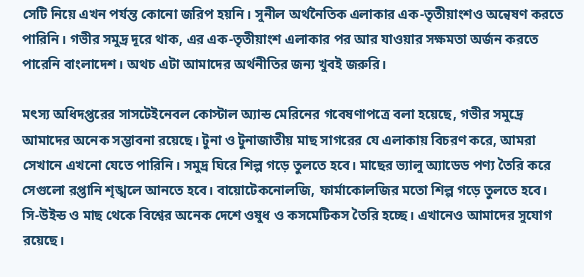সেটি নিয়ে এখন পর্যন্ত কোনো জরিপ হয়নি। সুনীল অর্থনৈতিক এলাকার এক-তৃতীয়াংশও অন্বেষণ করতে পারিনি। গভীর সমুদ্র দূরে থাক, এর এক-তৃতীয়াংশ এলাকার পর আর যাওয়ার সক্ষমতা অর্জন করতে পারেনি বাংলাদেশ। অথচ এটা আমাদের অর্থনীতির জন্য খুবই জরুরি।

মৎস্য অধিদপ্তরের সাসটেইনেবল কোস্টাল অ্যান্ড মেরিনের গবেষণাপত্রে বলা হয়েছে, গভীর সমুদ্রে আমাদের অনেক সম্ভাবনা রয়েছে। টুনা ও টুনাজাতীয় মাছ সাগরের যে এলাকায় বিচরণ করে, আমরা সেখানে এখনো যেতে পারিনি। সমুদ্র ঘিরে শিল্প গড়ে তুলতে হবে। মাছের ভ্যালু অ্যাডেড পণ্য তৈরি করে সেগুলো রপ্তানি শৃঙ্খলে আনতে হবে। বায়োটেকনোলজি, ফার্মাকোলজির মতো শিল্প গড়ে তুলতে হবে। সি-উইন্ড ও মাছ থেকে বিশ্বের অনেক দেশে ওষুধ ও কসমেটিকস তৈরি হচ্ছে। এখানেও আমাদের সুযোগ রয়েছে।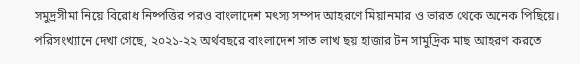সমুদ্রসীমা নিয়ে বিরোধ নিষ্পত্তির পরও বাংলাদেশ মৎস্য সম্পদ আহরণে মিয়ানমার ও ভারত থেকে অনেক পিছিয়ে। পরিসংখ্যানে দেখা গেছে, ২০২১-২২ অর্থবছরে বাংলাদেশ সাত লাখ ছয় হাজার টন সামুদ্রিক মাছ আহরণ করতে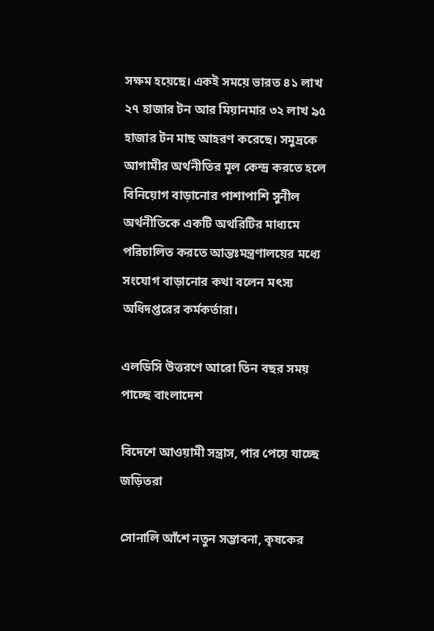সক্ষম হয়েছে। একই সময়ে ভারত ৪১ লাখ ২৭ হাজার টন আর মিয়ানমার ৩২ লাখ ৯৫ হাজার টন মাছ আহরণ করেছে। সমুদ্রকে আগামীর অর্থনীতির মূল কেন্দ্র করতে হলে বিনিয়োগ বাড়ানোর পাশাপাশি সুনীল অর্থনীতিকে একটি অথরিটির মাধ্যমে পরিচালিত করতে আন্তঃমন্ত্রণালয়ের মধ্যে সংযোগ বাড়ানোর কথা বলেন মৎস্য অধিদপ্তরের কর্মকর্তারা।

এলডিসি উত্তরণে আরো তিন বছর সময় পাচ্ছে বাংলাদেশ

বিদেশে আওয়ামী সন্ত্রাস, পার পেয়ে যাচ্ছে জড়িতরা

সোনালি আঁশে নতুন সম্ভাবনা, কৃষকের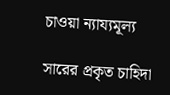চাওয়া ন্যায্যমূল্য

সারের প্রকৃত চাহিদা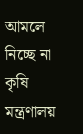আমলে নিচ্ছে না কৃষি মন্ত্রণালয়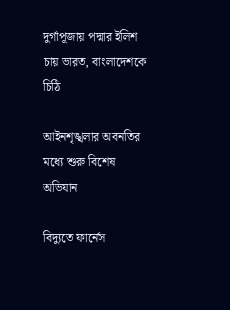দুর্গাপূজায় পদ্মার ইলিশ চায় ভারত, বাংলাদেশকে চিঠি

আইনশৃঙ্খলার অবনতির মধ্যে শুরু বিশেষ অভিযান

বিদ্যুতে ফার্নেস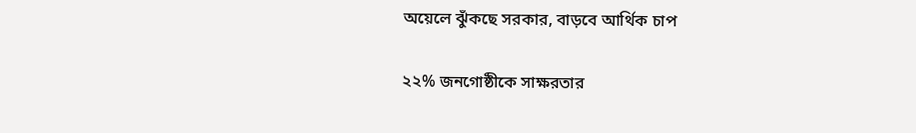অয়েলে ঝুঁকছে সরকার, বাড়বে আর্থিক চাপ

২২% জনগোষ্ঠীকে সাক্ষরতার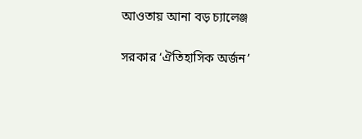আওতায় আনা বড় চ্যালেঞ্জ

সরকার ‘ঐতিহাসিক অর্জন’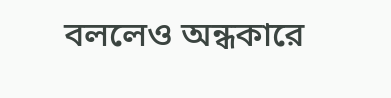বললেও অন্ধকারে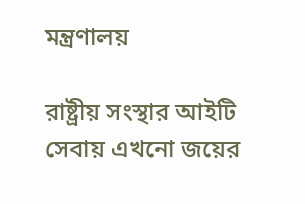মন্ত্রণালয়

রাষ্ট্রীয় সংস্থার আইটি সেবায় এখনো জয়ের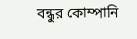বন্ধুর কোম্পানি